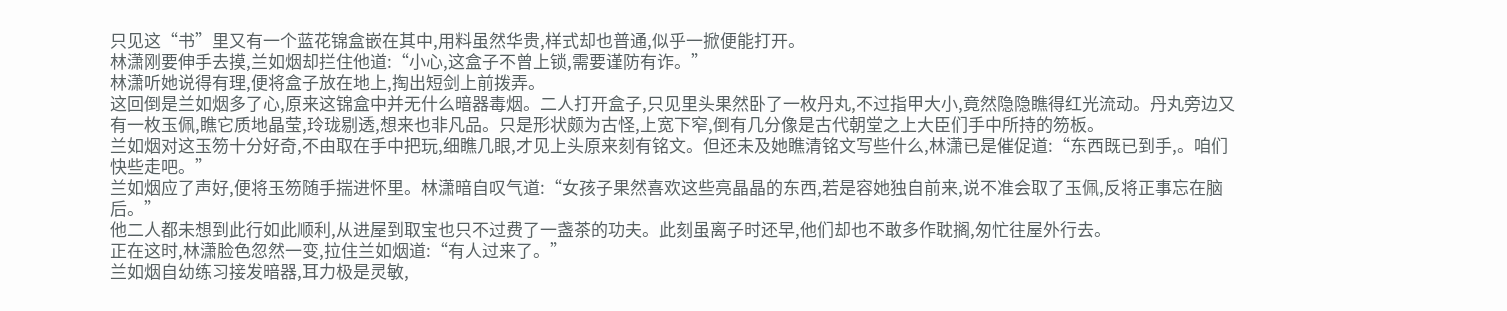只见这“书”里又有一个蓝花锦盒嵌在其中,用料虽然华贵,样式却也普通,似乎一掀便能打开。
林潇刚要伸手去摸,兰如烟却拦住他道:“小心,这盒子不曾上锁,需要谨防有诈。”
林潇听她说得有理,便将盒子放在地上,掏出短剑上前拨弄。
这回倒是兰如烟多了心,原来这锦盒中并无什么暗器毒烟。二人打开盒子,只见里头果然卧了一枚丹丸,不过指甲大小,竟然隐隐瞧得红光流动。丹丸旁边又有一枚玉佩,瞧它质地晶莹,玲珑剔透,想来也非凡品。只是形状颇为古怪,上宽下窄,倒有几分像是古代朝堂之上大臣们手中所持的笏板。
兰如烟对这玉笏十分好奇,不由取在手中把玩,细瞧几眼,才见上头原来刻有铭文。但还未及她瞧清铭文写些什么,林潇已是催促道:“东西既已到手,。咱们快些走吧。”
兰如烟应了声好,便将玉笏随手揣进怀里。林潇暗自叹气道:“女孩子果然喜欢这些亮晶晶的东西,若是容她独自前来,说不准会取了玉佩,反将正事忘在脑后。”
他二人都未想到此行如此顺利,从进屋到取宝也只不过费了一盏茶的功夫。此刻虽离子时还早,他们却也不敢多作耽搁,匆忙往屋外行去。
正在这时,林潇脸色忽然一变,拉住兰如烟道:“有人过来了。”
兰如烟自幼练习接发暗器,耳力极是灵敏,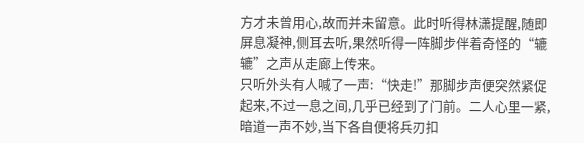方才未曾用心,故而并未留意。此时听得林潇提醒,随即屏息凝神,侧耳去听,果然听得一阵脚步伴着奇怪的“辘辘”之声从走廊上传来。
只听外头有人喊了一声:“快走!”那脚步声便突然紧促起来,不过一息之间,几乎已经到了门前。二人心里一紧,暗道一声不妙,当下各自便将兵刃扣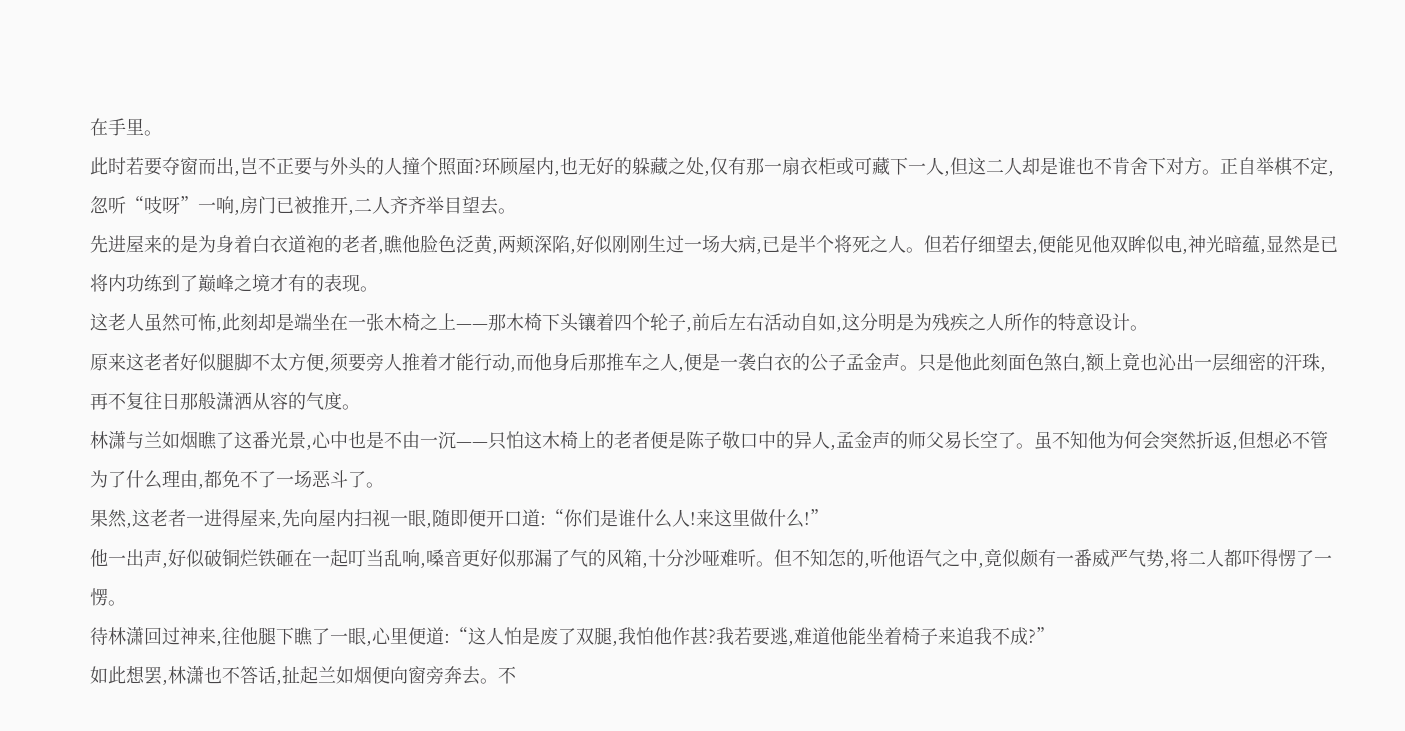在手里。
此时若要夺窗而出,岂不正要与外头的人撞个照面?环顾屋内,也无好的躲藏之处,仅有那一扇衣柜或可藏下一人,但这二人却是谁也不肯舍下对方。正自举棋不定,忽听“吱呀”一响,房门已被推开,二人齐齐举目望去。
先进屋来的是为身着白衣道袍的老者,瞧他脸色泛黄,两颊深陷,好似刚刚生过一场大病,已是半个将死之人。但若仔细望去,便能见他双眸似电,神光暗蕴,显然是已将内功练到了巅峰之境才有的表现。
这老人虽然可怖,此刻却是端坐在一张木椅之上——那木椅下头镶着四个轮子,前后左右活动自如,这分明是为残疾之人所作的特意设计。
原来这老者好似腿脚不太方便,须要旁人推着才能行动,而他身后那推车之人,便是一袭白衣的公子孟金声。只是他此刻面色煞白,额上竟也沁出一层细密的汗珠,再不复往日那般潇洒从容的气度。
林潇与兰如烟瞧了这番光景,心中也是不由一沉——只怕这木椅上的老者便是陈子敬口中的异人,孟金声的师父易长空了。虽不知他为何会突然折返,但想必不管为了什么理由,都免不了一场恶斗了。
果然,这老者一进得屋来,先向屋内扫视一眼,随即便开口道:“你们是谁什么人!来这里做什么!”
他一出声,好似破铜烂铁砸在一起叮当乱响,嗓音更好似那漏了气的风箱,十分沙哑难听。但不知怎的,听他语气之中,竟似颇有一番威严气势,将二人都吓得愣了一愣。
待林潇回过神来,往他腿下瞧了一眼,心里便道:“这人怕是废了双腿,我怕他作甚?我若要逃,难道他能坐着椅子来追我不成?”
如此想罢,林潇也不答话,扯起兰如烟便向窗旁奔去。不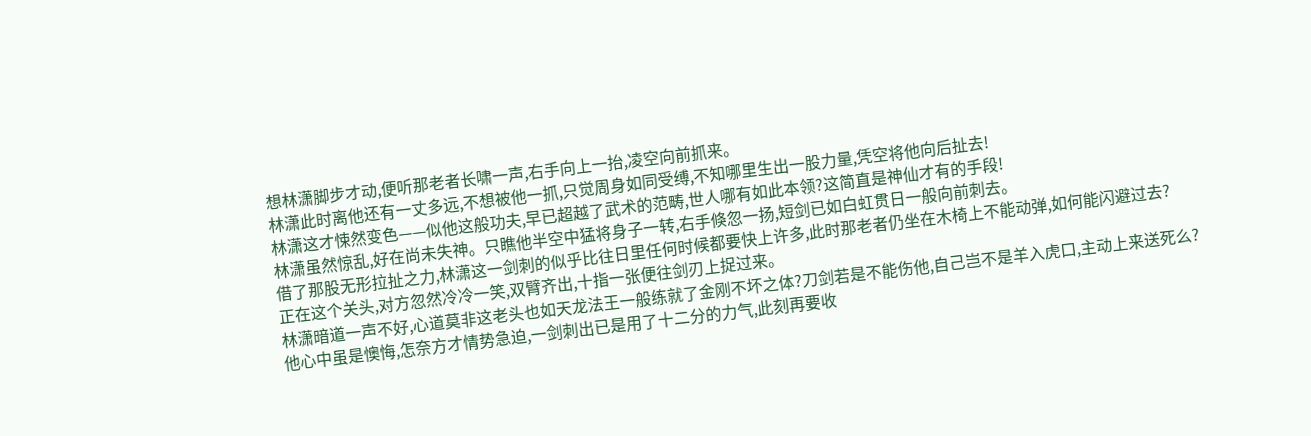想林潇脚步才动,便听那老者长啸一声,右手向上一抬,凌空向前抓来。
林潇此时离他还有一丈多远,不想被他一抓,只觉周身如同受缚,不知哪里生出一股力量,凭空将他向后扯去!
林潇这才悚然变色——似他这般功夫,早已超越了武术的范畴,世人哪有如此本领?这简直是神仙才有的手段!
林潇虽然惊乱,好在尚未失神。只瞧他半空中猛将身子一转,右手倏忽一扬,短剑已如白虹贯日一般向前刺去。
借了那股无形拉扯之力,林潇这一剑刺的似乎比往日里任何时候都要快上许多,此时那老者仍坐在木椅上不能动弹,如何能闪避过去?
正在这个关头,对方忽然冷冷一笑,双臂齐出,十指一张便往剑刃上捉过来。
林潇暗道一声不好,心道莫非这老头也如天龙法王一般练就了金刚不坏之体?刀剑若是不能伤他,自己岂不是羊入虎口,主动上来送死么?
他心中虽是懊悔,怎奈方才情势急迫,一剑刺出已是用了十二分的力气,此刻再要收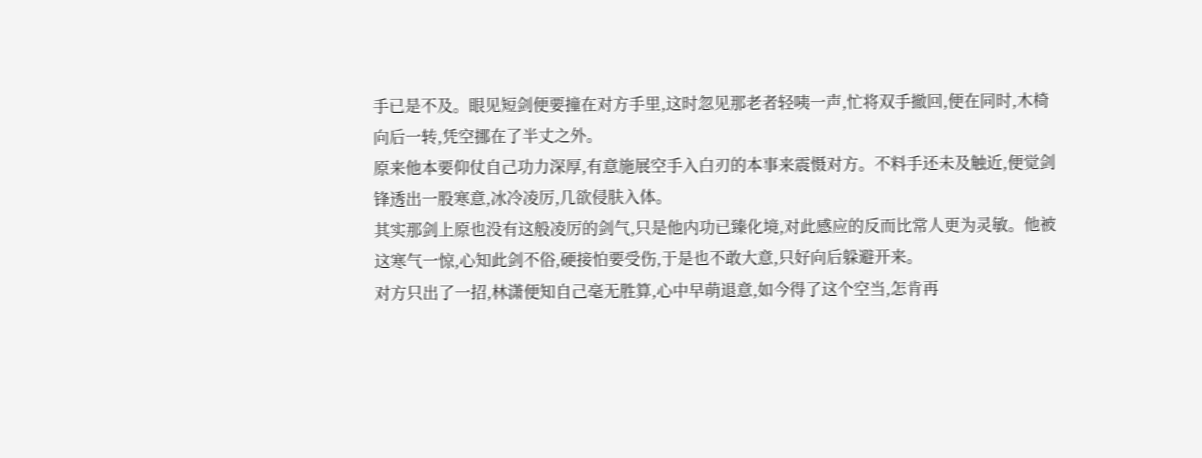手已是不及。眼见短剑便要撞在对方手里,这时忽见那老者轻咦一声,忙将双手撤回,便在同时,木椅向后一转,凭空挪在了半丈之外。
原来他本要仰仗自己功力深厚,有意施展空手入白刃的本事来震慑对方。不料手还未及触近,便觉剑锋透出一股寒意,冰冷凌厉,几欲侵肤入体。
其实那剑上原也没有这般凌厉的剑气,只是他内功已臻化境,对此感应的反而比常人更为灵敏。他被这寒气一惊,心知此剑不俗,硬接怕要受伤,于是也不敢大意,只好向后躲避开来。
对方只出了一招,林潇便知自己毫无胜算,心中早萌退意,如今得了这个空当,怎肯再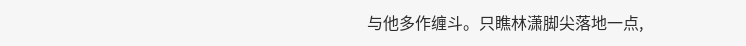与他多作缠斗。只瞧林潇脚尖落地一点,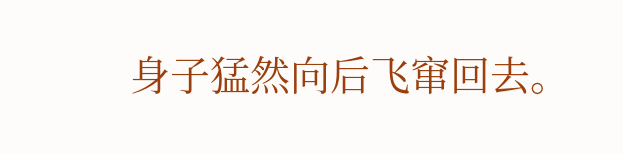身子猛然向后飞窜回去。